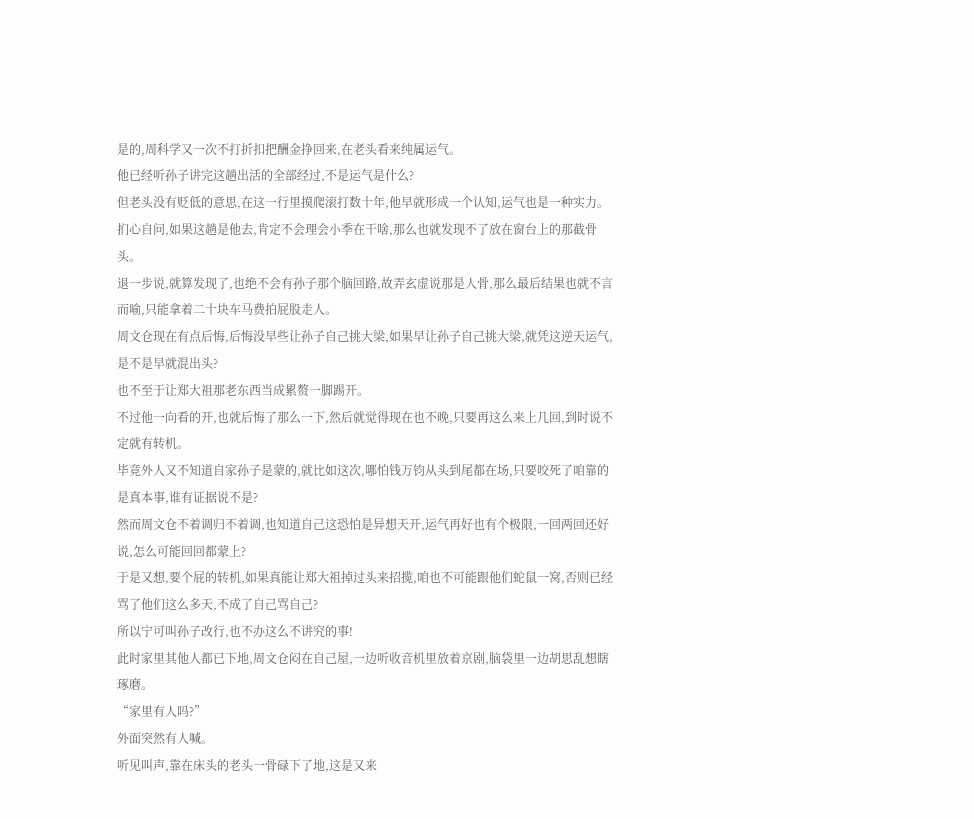是的,周科学又一次不打折扣把酬金挣回来,在老头看来纯属运气。
他已经听孙子讲完这趟出活的全部经过,不是运气是什么?
但老头没有贬低的意思,在这一行里摸爬滚打数十年,他早就形成一个认知,运气也是一种实力。
扪心自问,如果这趟是他去,肯定不会理会小季在干啥,那么也就发现不了放在窗台上的那截骨头。
退一步说,就算发现了,也绝不会有孙子那个脑回路,故弄玄虚说那是人骨,那么最后结果也就不言而喻,只能拿着二十块车马费拍屁股走人。
周文仓现在有点后悔,后悔没早些让孙子自己挑大梁,如果早让孙子自己挑大梁,就凭这逆天运气,是不是早就混出头?
也不至于让郑大祖那老东西当成累赘一脚踢开。
不过他一向看的开,也就后悔了那么一下,然后就觉得现在也不晚,只要再这么来上几回,到时说不定就有转机。
毕竟外人又不知道自家孙子是蒙的,就比如这次,哪怕钱万钧从头到尾都在场,只要咬死了咱靠的是真本事,谁有证据说不是?
然而周文仓不着调归不着调,也知道自己这恐怕是异想天开,运气再好也有个极限,一回两回还好说,怎么可能回回都蒙上?
于是又想,要个屁的转机,如果真能让郑大祖掉过头来招揽,咱也不可能跟他们蛇鼠一窝,否则已经骂了他们这么多天,不成了自己骂自己?
所以宁可叫孙子改行,也不办这么不讲究的事!
此时家里其他人都已下地,周文仓闷在自己屋,一边听收音机里放着京剧,脑袋里一边胡思乱想瞎琢磨。
“家里有人吗?”
外面突然有人喊。
听见叫声,靠在床头的老头一骨碌下了地,这是又来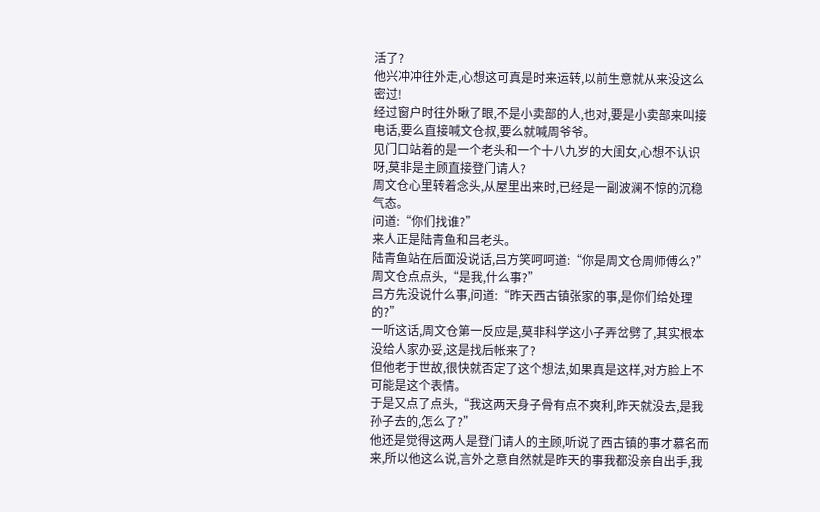活了?
他兴冲冲往外走,心想这可真是时来运转,以前生意就从来没这么密过!
经过窗户时往外瞅了眼,不是小卖部的人,也对,要是小卖部来叫接电话,要么直接喊文仓叔,要么就喊周爷爷。
见门口站着的是一个老头和一个十八九岁的大闺女,心想不认识呀,莫非是主顾直接登门请人?
周文仓心里转着念头,从屋里出来时,已经是一副波澜不惊的沉稳气态。
问道:“你们找谁?”
来人正是陆青鱼和吕老头。
陆青鱼站在后面没说话,吕方笑呵呵道:“你是周文仓周师傅么?”
周文仓点点头,“是我,什么事?”
吕方先没说什么事,问道:“昨天西古镇张家的事,是你们给处理的?”
一听这话,周文仓第一反应是,莫非科学这小子弄岔劈了,其实根本没给人家办妥,这是找后帐来了?
但他老于世故,很快就否定了这个想法,如果真是这样,对方脸上不可能是这个表情。
于是又点了点头,“我这两天身子骨有点不爽利,昨天就没去,是我孙子去的,怎么了?”
他还是觉得这两人是登门请人的主顾,听说了西古镇的事才慕名而来,所以他这么说,言外之意自然就是昨天的事我都没亲自出手,我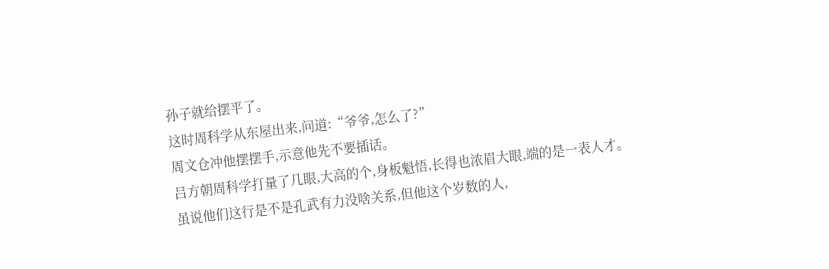孙子就给摆平了。
这时周科学从东屋出来,问道:“爷爷,怎么了?”
周文仓冲他摆摆手,示意他先不要插话。
吕方朝周科学打量了几眼,大高的个,身板魁悟,长得也浓眉大眼,端的是一表人才。
虽说他们这行是不是孔武有力没啥关系,但他这个岁数的人,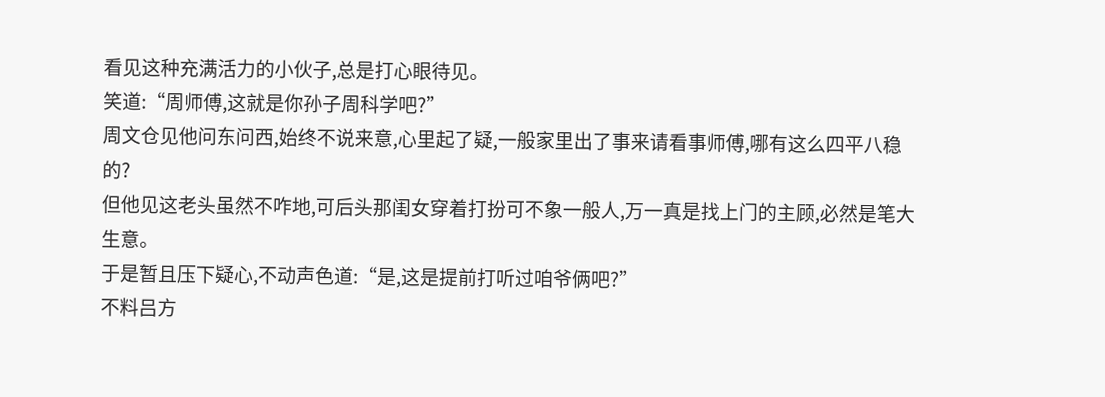看见这种充满活力的小伙子,总是打心眼待见。
笑道:“周师傅,这就是你孙子周科学吧?”
周文仓见他问东问西,始终不说来意,心里起了疑,一般家里出了事来请看事师傅,哪有这么四平八稳的?
但他见这老头虽然不咋地,可后头那闺女穿着打扮可不象一般人,万一真是找上门的主顾,必然是笔大生意。
于是暂且压下疑心,不动声色道:“是,这是提前打听过咱爷俩吧?”
不料吕方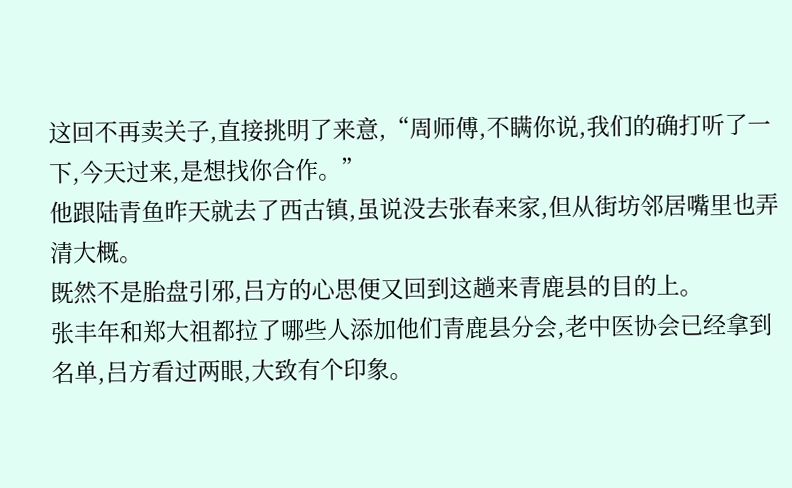这回不再卖关子,直接挑明了来意,“周师傅,不瞒你说,我们的确打听了一下,今天过来,是想找你合作。”
他跟陆青鱼昨天就去了西古镇,虽说没去张春来家,但从街坊邻居嘴里也弄清大概。
既然不是胎盘引邪,吕方的心思便又回到这趟来青鹿县的目的上。
张丰年和郑大祖都拉了哪些人添加他们青鹿县分会,老中医协会已经拿到名单,吕方看过两眼,大致有个印象。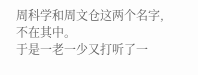周科学和周文仓这两个名字,不在其中。
于是一老一少又打听了一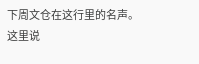下周文仓在这行里的名声。
这里说